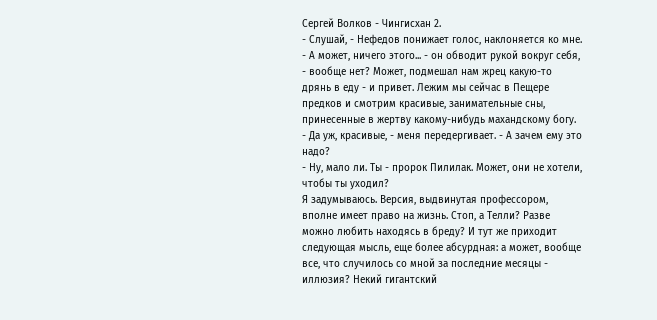Сергей Волков - Чингисхан 2.
- Слушай, - Нефедов понижает голос, наклоняется ко мне. - А может, ничего этого... - он обводит рукой вокруг себя, - вообще нет? Может, подмешал нам жрец какую-то дрянь в еду - и привет. Лежим мы сейчас в Пещере предков и смотрим красивые, занимательные сны, принесенные в жертву какому-нибудь махандскому богу.
- Да уж, красивые, - меня передергивает. - А зачем ему это надо?
- Ну, мало ли. Ты - пророк Пилилак. Может, они не хотели, чтобы ты уходил?
Я задумываюсь. Версия, выдвинутая профессором, вполне имеет право на жизнь. Стоп, а Телли? Разве можно любить находясь в бреду? И тут же приходит следующая мысль, еще более абсурдная: а может, вообще все, что случилось со мной за последние месяцы - иллюзия? Некий гигантский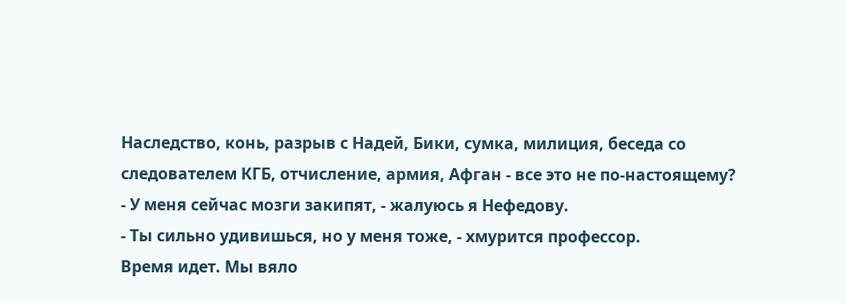Наследство, конь, разрыв с Надей, Бики, сумка, милиция, беседа со следователем КГБ, отчисление, армия, Афган - все это не по-настоящему?
- У меня сейчас мозги закипят, - жалуюсь я Нефедову.
- Ты сильно удивишься, но у меня тоже, - хмурится профессор.
Время идет. Мы вяло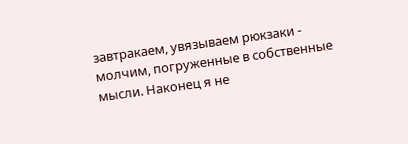завтракаем, увязываем рюкзаки - молчим, погруженные в собственные мысли. Наконец я не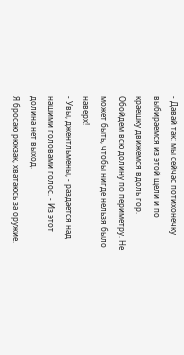- Давай так: мы сейчас потихонечку выбираемся из этой щели и по краешку движемся вдоль гор. Обойдем всю долину по периметру. Не может быть, чтобы нигде нельзя было наверх!
- Увы, джентльмены, - раздается над нашими головами голос. - Из этот долина нет выход.
Я бросаю рюкзак, хватаюсь за оружие.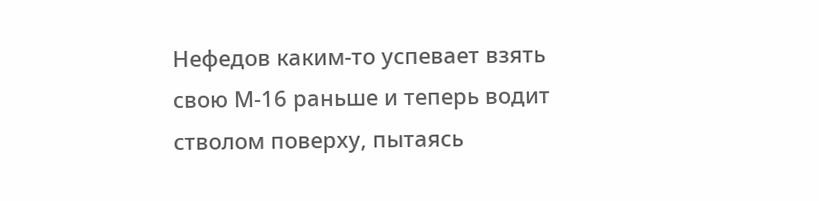Нефедов каким-то успевает взять свою М-16 раньше и теперь водит стволом поверху, пытаясь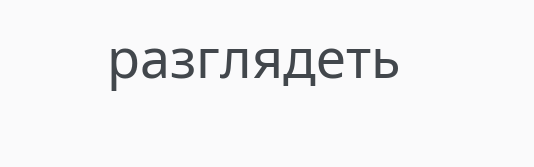разглядеть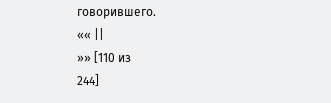говорившего.
«« ||
»» [110 из
244]